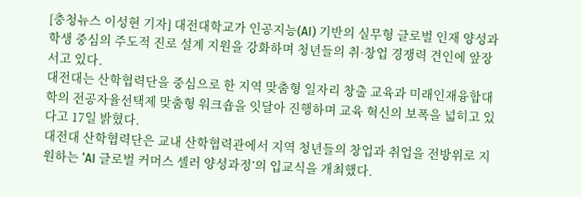[충청뉴스 이성현 기자] 대전대학교가 인공지능(AI) 기반의 실무형 글로벌 인재 양성과 학생 중심의 주도적 진로 설계 지원을 강화하며 청년들의 취·창업 경쟁력 견인에 앞장서고 있다.
대전대는 산학협력단을 중심으로 한 지역 맞춤형 일자리 창출 교육과 미래인재융합대학의 전공자율선택제 맞춤형 워크숍을 잇달아 진행하며 교육 혁신의 보폭을 넓히고 있다고 17일 밝혔다.
대전대 산학협력단은 교내 산학협력관에서 지역 청년들의 창업과 취업을 전방위로 지원하는 ‘AI 글로벌 커머스 셀러 양성과정’의 입교식을 개최했다.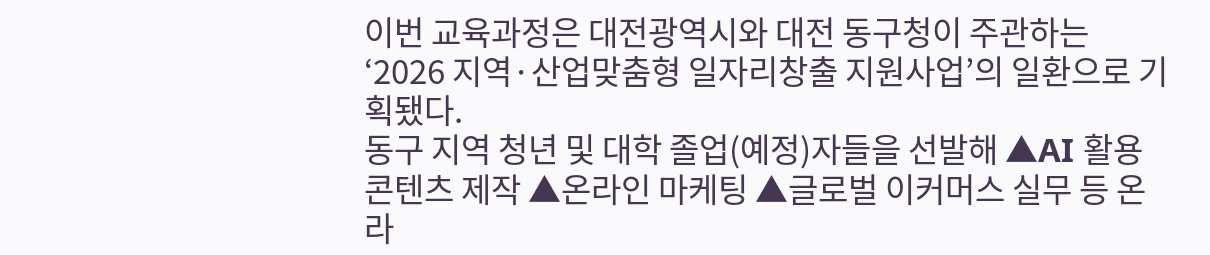이번 교육과정은 대전광역시와 대전 동구청이 주관하는 ‘2026 지역·산업맞춤형 일자리창출 지원사업’의 일환으로 기획됐다.
동구 지역 청년 및 대학 졸업(예정)자들을 선발해 ▲AI 활용 콘텐츠 제작 ▲온라인 마케팅 ▲글로벌 이커머스 실무 등 온라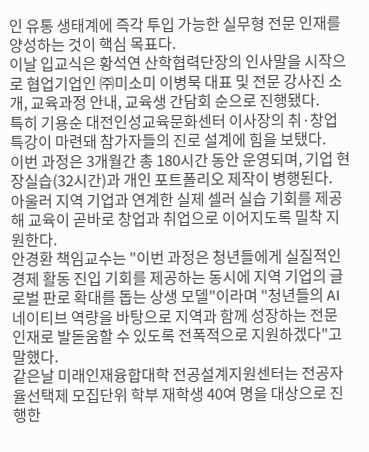인 유통 생태계에 즉각 투입 가능한 실무형 전문 인재를 양성하는 것이 핵심 목표다.
이날 입교식은 황석연 산학협력단장의 인사말을 시작으로 협업기업인 ㈜미소미 이병묵 대표 및 전문 강사진 소개, 교육과정 안내, 교육생 간담회 순으로 진행됐다.
특히 기용순 대전인성교육문화센터 이사장의 취·창업 특강이 마련돼 참가자들의 진로 설계에 힘을 보탰다.
이번 과정은 3개월간 총 180시간 동안 운영되며, 기업 현장실습(32시간)과 개인 포트폴리오 제작이 병행된다.
아울러 지역 기업과 연계한 실제 셀러 실습 기회를 제공해 교육이 곧바로 창업과 취업으로 이어지도록 밀착 지원한다.
안경환 책임교수는 "이번 과정은 청년들에게 실질적인 경제 활동 진입 기회를 제공하는 동시에 지역 기업의 글로벌 판로 확대를 돕는 상생 모델"이라며 "청년들의 AI 네이티브 역량을 바탕으로 지역과 함께 성장하는 전문 인재로 발돋움할 수 있도록 전폭적으로 지원하겠다"고 말했다.
같은날 미래인재융합대학 전공설계지원센터는 전공자율선택제 모집단위 학부 재학생 40여 명을 대상으로 진행한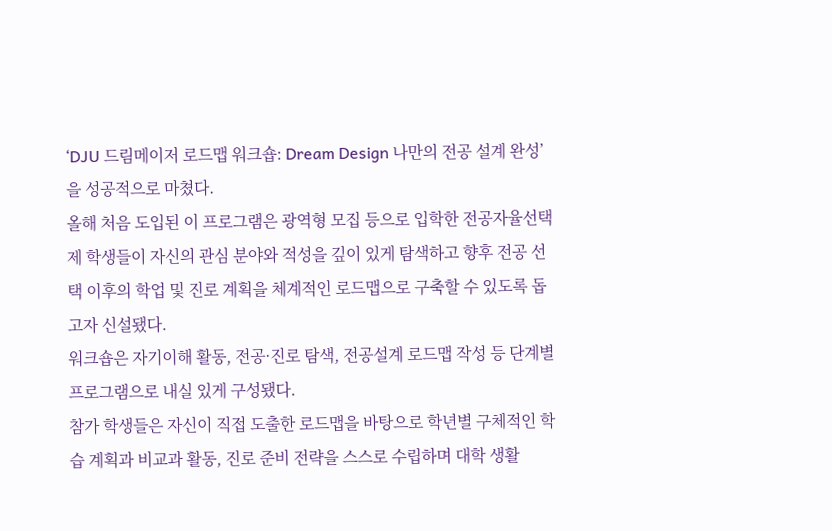‘DJU 드림메이저 로드맵 워크숍: Dream Design 나만의 전공 설계 완성’을 성공적으로 마쳤다.
올해 처음 도입된 이 프로그램은 광역형 모집 등으로 입학한 전공자율선택제 학생들이 자신의 관심 분야와 적성을 깊이 있게 탐색하고 향후 전공 선택 이후의 학업 및 진로 계획을 체계적인 로드맵으로 구축할 수 있도록 돕고자 신설됐다.
워크숍은 자기이해 활동, 전공·진로 탐색, 전공설계 로드맵 작성 등 단계별 프로그램으로 내실 있게 구성됐다.
참가 학생들은 자신이 직접 도출한 로드맵을 바탕으로 학년별 구체적인 학습 계획과 비교과 활동, 진로 준비 전략을 스스로 수립하며 대학 생활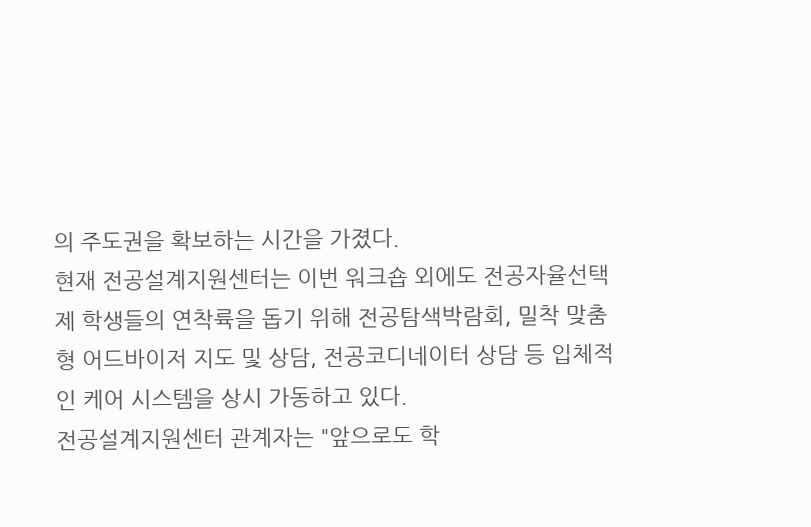의 주도권을 확보하는 시간을 가졌다.
현재 전공설계지원센터는 이번 워크숍 외에도 전공자율선택제 학생들의 연착륙을 돕기 위해 전공탐색박람회, 밀착 맞춤형 어드바이저 지도 및 상담, 전공코디네이터 상담 등 입체적인 케어 시스템을 상시 가동하고 있다.
전공설계지원센터 관계자는 "앞으로도 학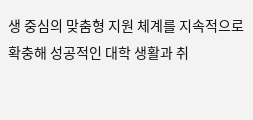생 중심의 맞춤형 지원 체계를 지속적으로 확충해 성공적인 대학 생활과 취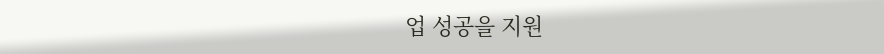업 성공을 지원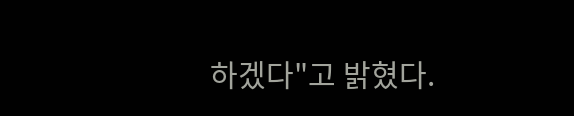하겠다"고 밝혔다.